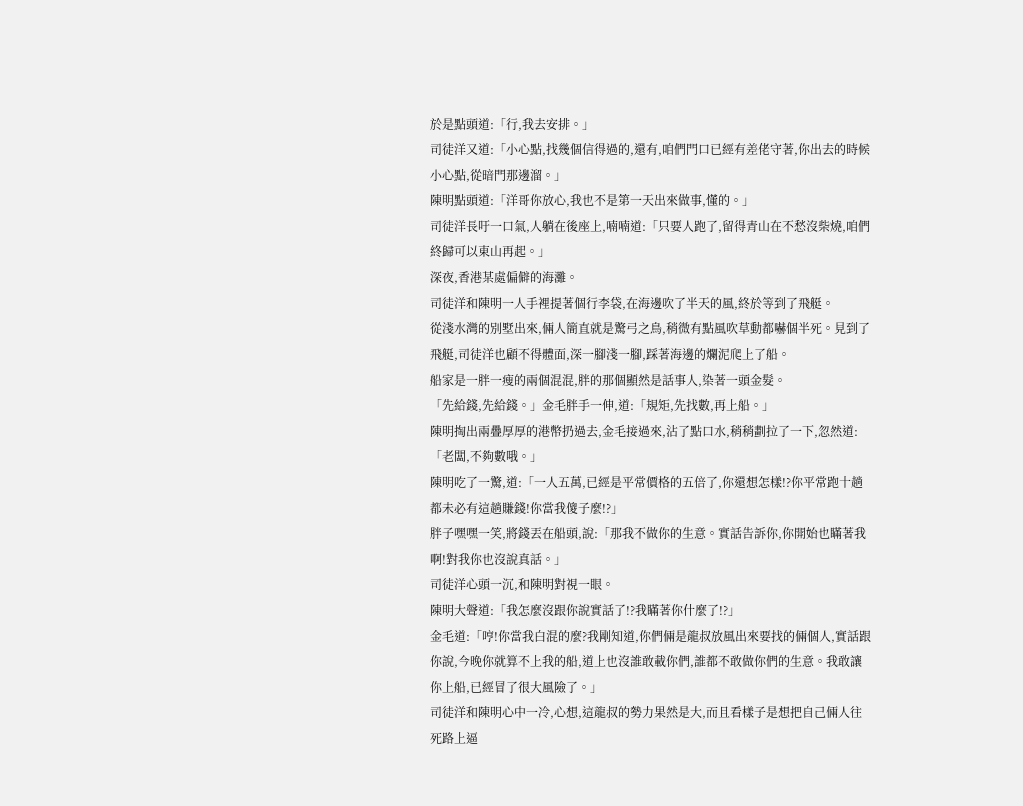於是點頭道:「行,我去安排。」
司徒洋又道:「小心點,找幾個信得過的,還有,咱們門口已經有差佬守著,你出去的時候小心點,從暗門那邊溜。」
陳明點頭道:「洋哥你放心,我也不是第一天出來做事,懂的。」
司徒洋長吁一口氣,人躺在後座上,喃喃道:「只要人跑了,留得青山在不愁沒柴燒,咱們終歸可以東山再起。」
深夜,香港某處偏僻的海灘。
司徒洋和陳明一人手裡提著個行李袋,在海邊吹了半天的風,終於等到了飛艇。
從淺水灣的別墅出來,倆人簡直就是驚弓之鳥,稍微有點風吹草動都嚇個半死。見到了飛艇,司徒洋也顧不得體面,深一腳淺一腳,踩著海邊的爛泥爬上了船。
船家是一胖一瘦的兩個混混,胖的那個顯然是話事人,染著一頭金髮。
「先給錢,先給錢。」金毛胖手一伸,道:「規矩,先找數,再上船。」
陳明掏出兩疊厚厚的港幣扔過去,金毛接過來,沾了點口水,稍稍劃拉了一下,忽然道:「老闆,不夠數哦。」
陳明吃了一驚,道:「一人五萬,已經是平常價格的五倍了,你還想怎樣!?你平常跑十趟都未必有這趟賺錢!你當我傻子麼!?」
胖子嘿嘿一笑,將錢丟在船頭,說:「那我不做你的生意。實話告訴你,你開始也瞞著我啊!對我你也沒說真話。」
司徒洋心頭一沉,和陳明對視一眼。
陳明大聲道:「我怎麼沒跟你說實話了!?我瞞著你什麼了!?」
金毛道:「哼!你當我白混的麼?我剛知道,你們倆是龍叔放風出來要找的倆個人,實話跟你說,今晚你就算不上我的船,道上也沒誰敢載你們,誰都不敢做你們的生意。我敢讓你上船,已經冒了很大風險了。」
司徒洋和陳明心中一冷,心想,這龍叔的勢力果然是大,而且看樣子是想把自己倆人往死路上逼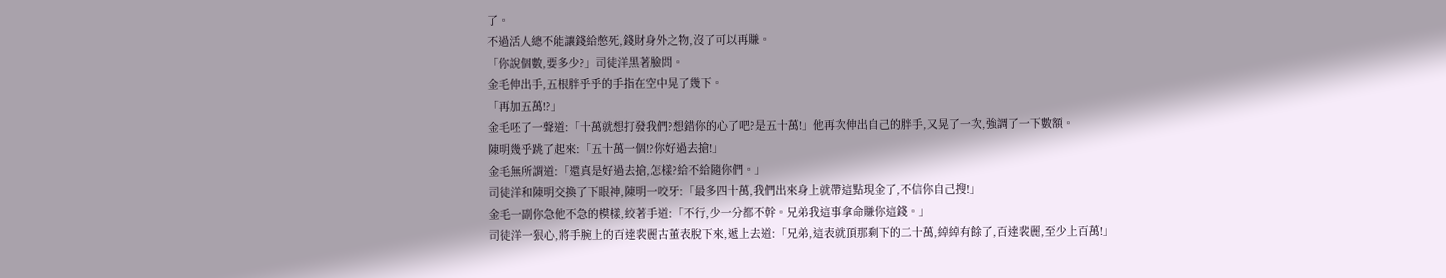了。
不過活人總不能讓錢給憋死,錢財身外之物,沒了可以再賺。
「你說個數,要多少?」司徒洋黑著臉問。
金毛伸出手,五根胖乎乎的手指在空中晃了幾下。
「再加五萬!?」
金毛呸了一聲道:「十萬就想打發我們?想錯你的心了吧?是五十萬!」他再次伸出自己的胖手,又晃了一次,強調了一下數額。
陳明幾乎跳了起來:「五十萬一個!?你好過去搶!」
金毛無所謂道:「還真是好過去搶,怎樣?給不給隨你們。」
司徒洋和陳明交換了下眼神,陳明一咬牙:「最多四十萬,我們出來身上就帶這點現金了,不信你自己搜!」
金毛一副你急他不急的模樣,絞著手道:「不行,少一分都不幹。兄弟我這事拿命賺你這錢。」
司徒洋一狠心,將手腕上的百達裴麗古董表脫下來,遞上去道:「兄弟,這表就頂那剩下的二十萬,綽綽有餘了,百達裴麗,至少上百萬!」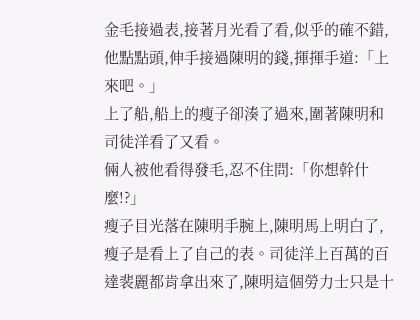金毛接過表,接著月光看了看,似乎的確不錯,他點點頭,伸手接過陳明的錢,揮揮手道:「上來吧。」
上了船,船上的瘦子卻湊了過來,圍著陳明和司徒洋看了又看。
倆人被他看得發毛,忍不住問:「你想幹什麼!?」
瘦子目光落在陳明手腕上,陳明馬上明白了,瘦子是看上了自己的表。司徒洋上百萬的百達裴麗都肯拿出來了,陳明這個勞力士只是十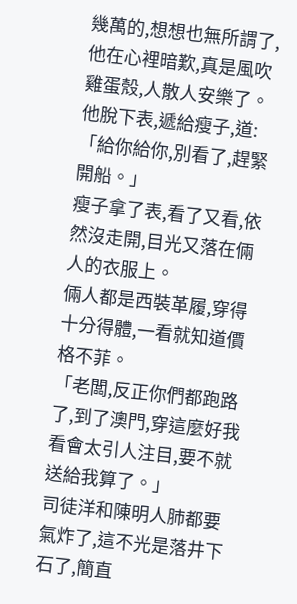幾萬的,想想也無所謂了,他在心裡暗歎,真是風吹雞蛋殼,人散人安樂了。
他脫下表,遞給瘦子,道:「給你給你,別看了,趕緊開船。」
瘦子拿了表,看了又看,依然沒走開,目光又落在倆人的衣服上。
倆人都是西裝革履,穿得十分得體,一看就知道價格不菲。
「老闆,反正你們都跑路了,到了澳門,穿這麼好我看會太引人注目,要不就送給我算了。」
司徒洋和陳明人肺都要氣炸了,這不光是落井下石了,簡直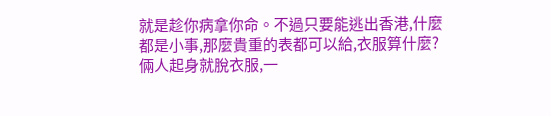就是趁你病拿你命。不過只要能逃出香港,什麼都是小事,那麼貴重的表都可以給,衣服算什麼?
倆人起身就脫衣服,一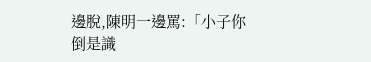邊脫,陳明一邊罵:「小子你倒是識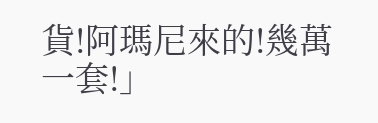貨!阿瑪尼來的!幾萬一套!」